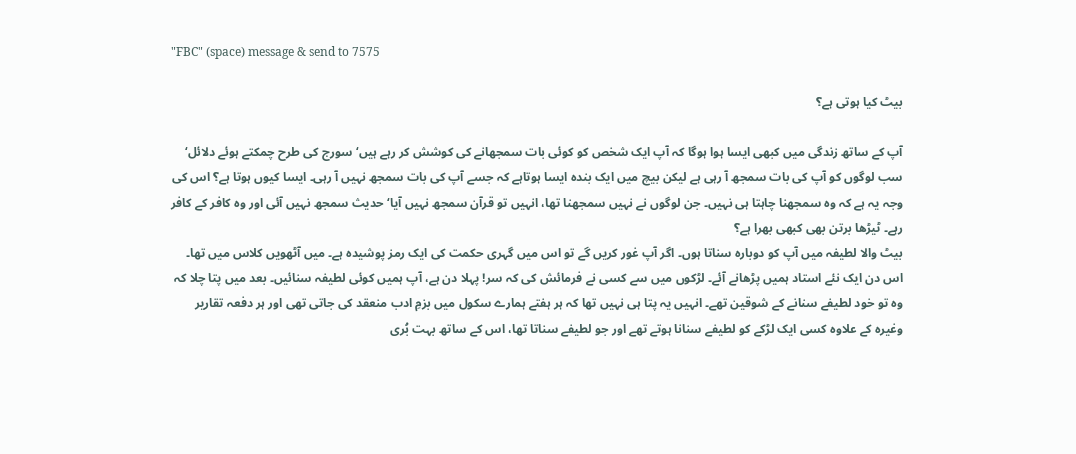"FBC" (space) message & send to 7575

بیٹ کیا ہوتی ہے؟

آپ کے ساتھ زندگی میں کبھی ایسا ہوا ہوگا کہ آپ ایک شخص کو کوئی بات سمجھانے کی کوشش کر رہے ہیں‘ سورج کی طرح چمکتے ہوئے دلائل‘ سب لوگوں کو آپ کی بات سمجھ آ رہی ہے لیکن بیچ میں ایک بندہ ایسا ہوتاہے کہ جسے آپ کی بات سمجھ نہیں آ رہی۔ ایسا کیوں ہوتا ہے؟ اس کی وجہ یہ ہے کہ وہ سمجھنا چاہتا ہی نہیں۔ جن لوگوں نے نہیں سمجھنا تھا، انہیں تو قرآن سمجھ نہیں آیا‘ حدیث سمجھ نہیں آئی اور وہ کافر کے کافر رہے۔ ٹیڑھا برتن بھی کبھی بھرا ہے؟
بیٹ والا لطیفہ میں آپ کو دوبارہ سناتا ہوں۔ اگر آپ غور کریں گے تو اس میں گہری حکمت کی ایک رمز پوشیدہ ہے۔ میں آٹھویں کلاس میں تھا۔ اس دن ایک نئے استاد ہمیں پڑھانے آئے۔ لڑکوں میں سے کسی نے فرمائش کی کہ سر! پہلا دن ہے، آپ ہمیں کوئی لطیفہ سنائیں۔ بعد میں پتا چلا کہ وہ تو خود لطیفے سنانے کے شوقین تھے۔ انہیں یہ پتا ہی نہیں تھا کہ ہر ہفتے ہمارے سکول میں بزمِ ادب منعقد کی جاتی تھی اور ہر دفعہ تقاریر وغیرہ کے علاوہ کسی ایک لڑکے کو لطیفے سنانا ہوتے تھے اور جو لطیفے سناتا تھا، اس کے ساتھ بہت بُری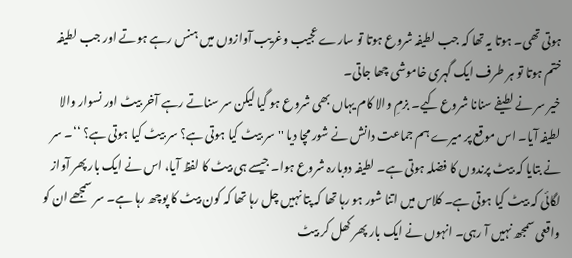ہوتی تھی۔ ہوتا یہ تھا کہ جب لطیفہ شروع ہوتا تو سارے عجیب وغریب آوازوں میں ہنس رہے ہوتے اور جب لطیفہ ختم ہوتا تو ہر طرف ایک گہری خاموشی چھا جاتی۔
خیر سر نے لطیفے سنانا شروع کیے۔ بزمِ والا کام یہاں بھی شروع ہو گیا لیکن سر سناتے رہے آخر بیٹ اور نسوار والا لطیفہ آیا۔ اس موقع پر میرے ہم جماعت دانش نے شور مچا دیا ''سر بیٹ کیا ہوتی ہے؟ سر بیٹ کیا ہوتی ہے؟ ‘‘۔ سر نے بتایا کہ بیٹ پرندوں کا فضلہ ہوتی ہے۔ لطیفہ دوبارہ شروع ہوا۔ جیسے ہی بیٹ کا لفظ آیا، اس نے ایک بار پھر آواز لگائی کہ بیٹ کیا ہوتی ہے۔ کلاس میں اتنا شور ہو رہا تھا کہ پتا نہیں چل رہا تھا کہ کون بیٹ کا پوچھ رہا ہے۔ سر سمجھے ان کو واقعی سمجھ نہیں آ رہی۔ انہوں نے ایک بار پھر کھل کر بیٹ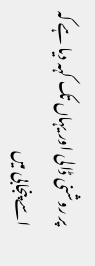پر روشنی ڈالی اور یہاں تک کہہ دیا ہے کہ اسے پنجابی میں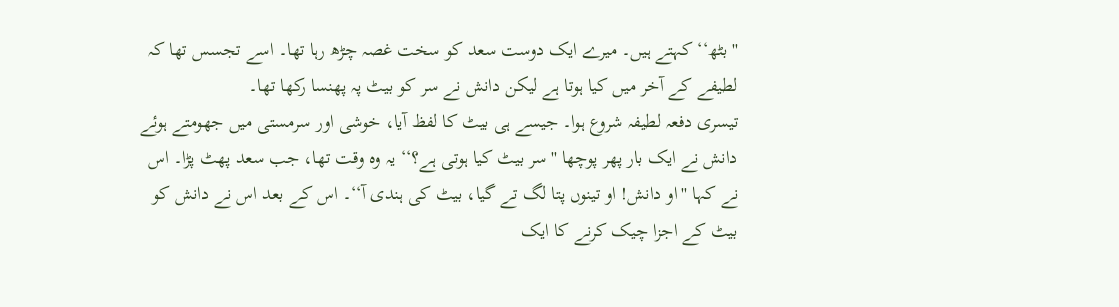''بٹھ‘‘ کہتے ہیں۔ میرے ایک دوست سعد کو سخت غصہ چڑھ رہا تھا۔ اسے تجسس تھا کہ لطیفے کے آخر میں کیا ہوتا ہے لیکن دانش نے سر کو بیٹ پہ پھنسا رکھا تھا۔
تیسری دفعہ لطیفہ شروع ہوا۔ جیسے ہی بیٹ کا لفظ آیا، خوشی اور سرمستی میں جھومتے ہوئے دانش نے ایک بار پھر پوچھا ''سر بیٹ کیا ہوتی ہے؟‘‘ یہ وہ وقت تھا، جب سعد پھٹ پڑا۔ اس نے کہا ''او دانش! او تینوں پتا لگ تے گیا، بیٹ کی ہندی آ‘‘۔ اس کے بعد اس نے دانش کو بیٹ کے اجزا چیک کرنے کا ایک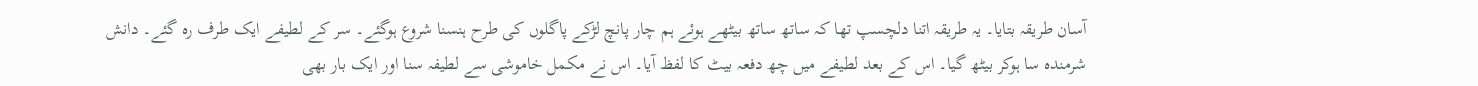آسان طریقہ بتایا۔ یہ طریقہ اتنا دلچسپ تھا کہ ساتھ ساتھ بیٹھے ہوئے ہم چار پانچ لڑکے پاگلوں کی طرح ہنسنا شروع ہوگئے۔ سر کے لطیفے ایک طرف رہ گئے۔ دانش شرمندہ سا ہوکر بیٹھ گیا۔ اس کے بعد لطیفے میں چھ دفعہ بیٹ کا لفظ آیا۔ اس نے مکمل خاموشی سے لطیفہ سنا اور ایک بار بھی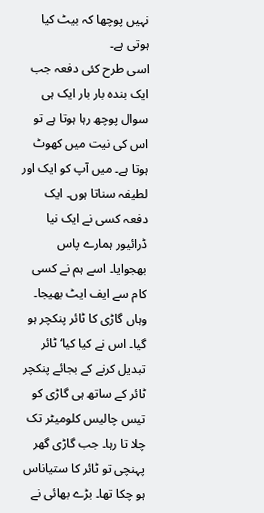نہیں پوچھا کہ بیٹ کیا ہوتی ہے۔
اسی طرح کئی دفعہ جب ایک بندہ بار بار ایک ہی سوال پوچھ رہا ہوتا ہے تو اس کی نیت میں کھوٹ ہوتا ہے۔ میں آپ کو ایک اور لطیفہ سناتا ہوں۔ ایک دفعہ کسی نے ایک نیا ڈرائیور ہمارے پاس بھجوایا۔ اسے ہم نے کسی کام سے ایف ایٹ بھیجا۔ وہاں گاڑی کا ٹائر پنکچر ہو گیا۔ اس نے کیا کیا‘ ٹائر تبدیل کرنے کے بجائے پنکچر ٹائر کے ساتھ ہی گاڑی کو تیس چالیس کلومیٹر تک چلا تا رہا۔ جب گاڑی گھر پہنچی تو ٹائر کا ستیاناس ہو چکا تھا۔ بڑے بھائی نے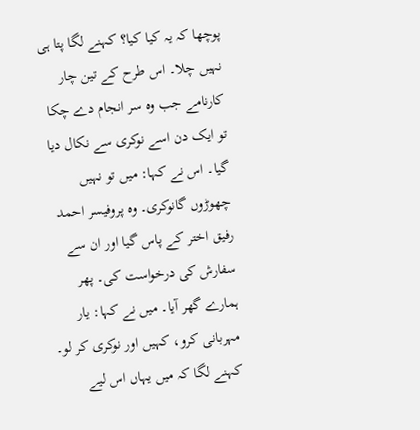پوچھا کہ یہ کیا کیا؟ کہنے لگا پتا ہی نہیں چلا۔ اس طرح کے تین چار کارنامے جب وہ سر انجام دے چکا تو ایک دن اسے نوکری سے نکال دیا گیا۔ اس نے کہا: میں تو نہیں چھوڑوں گانوکری۔ وہ پروفیسر احمد رفیق اختر کے پاس گیا اور ان سے سفارش کی درخواست کی۔ پھر ہمارے گھر آیا۔ میں نے کہا: یار مہربانی کرو، کہیں اور نوکری کر لو۔ کہنے لگا کہ میں یہاں اس لیے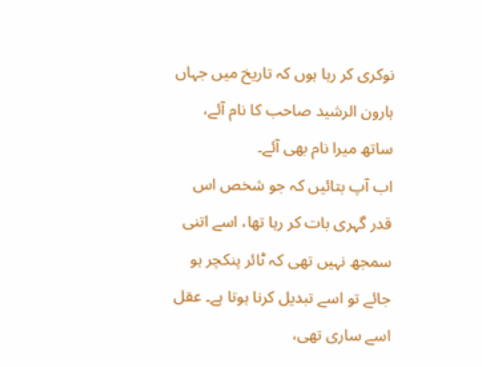نوکری کر رہا ہوں کہ تاریخ میں جہاں ہارون الرشید صاحب کا نام آئے، ساتھ میرا نام بھی آئے۔
اب آپ بتائیں کہ جو شخص اس قدر گہری بات کر رہا تھا، اسے اتنی سمجھ نہیں تھی کہ ٹائر پنکچر ہو جائے تو اسے تبدیل کرنا ہوتا ہے۔ عقل اسے ساری تھی،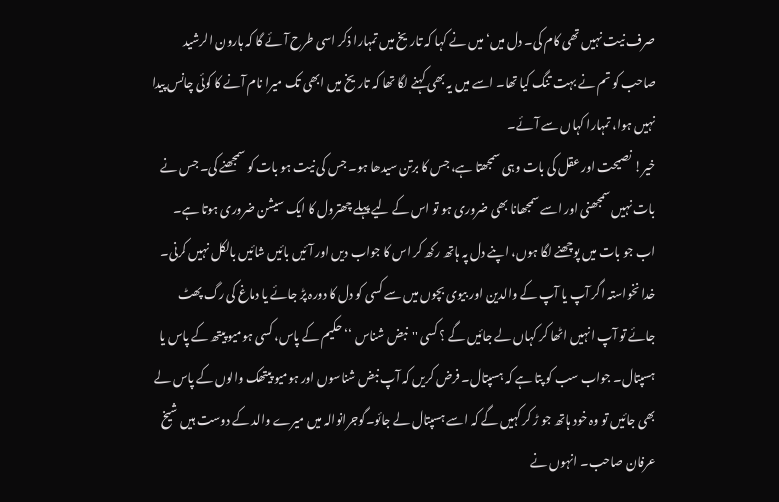صرف نیت نہیں تھی کام کی۔ دل میں‘ میں نے کہا کہ تاریخ میں تمہارا ذکر اسی طرح آئے گا کہ ہارون الرشید صاحب کو تم نے بہت تنگ کیا تھا۔ اسے میں یہ بھی کہنے لگا تھا کہ تاریخ میں ابھی تک میرا نام آنے کا کوئی چانس پیدا نہیں ہوا، تمہارا کہاں سے آئے۔
خیر! نصیحت اور عقل کی بات وہی سمجھتا ہے، جس کا برتن سیدھا ہو۔ جس کی نیت ہو بات کو سمجھنے کی۔ جس نے بات نہیں سمجھنی اور اسے سمجھانا بھی ضروری ہو تو اس کے لیے پہلے چھترول کا ایک سیشن ضروری ہوتا ہے۔
اب جو بات میں پوچھنے لگا ہوں، اپنے دل پہ ہاتھ رکھ کر اس کا جواب دیں اور آئیں بائیں شائیں بالکل نہیں کرنی۔ خدا نخواستہ اگر آپ یا آپ کے والدین اور بیوی بچوں میں سے کسی کو دل کا دورہ پڑ جائے یا دماغ کی رگ پھٹ جائے تو آپ انہیں اٹھا کر کہاں لے جائیں گے ؟ کسی ''نبض شناس ‘‘ حکیم کے پاس، کسی ہومیو پیتھ کے پاس یا ہسپتال۔ جواب سب کو پتا ہے کہ ہسپتال۔ فرض کریں کہ آپ نبض شناسوں اور ہومیو پیتھک والوں کے پاس لے بھی جائیں تو وہ خود ہاتھ جو ڑ کر کہیں گے کہ اسے ہسپتال لے جائو۔گوجرانوالہ میں میرے والد کے دوست ہیں شیخ عرفان صاحب۔ انہوں نے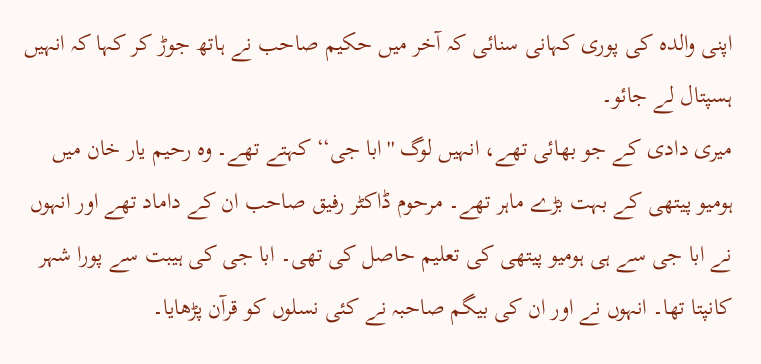اپنی والدہ کی پوری کہانی سنائی کہ آخر میں حکیم صاحب نے ہاتھ جوڑ کر کہا کہ انہیں ہسپتال لے جائو۔
میری دادی کے جو بھائی تھے، انہیں لوگ ''ابا جی‘‘ کہتے تھے۔ وہ رحیم یار خان میں ہومیو پیتھی کے بہت بڑے ماہر تھے۔ مرحوم ڈاکٹر رفیق صاحب ان کے داماد تھے اور انہوں نے ابا جی سے ہی ہومیو پیتھی کی تعلیم حاصل کی تھی۔ ابا جی کی ہیبت سے پورا شہر کانپتا تھا۔ انہوں نے اور ان کی بیگم صاحبہ نے کئی نسلوں کو قرآن پڑھایا۔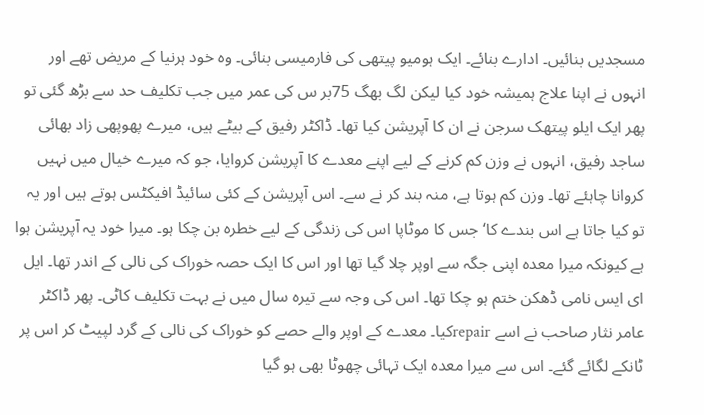مسجدیں بنائیں۔ ادارے بنائے۔ ایک ہومیو پیتھی کی فارمیسی بنائی۔ وہ خود ہرنیا کے مریض تھے اور انہوں نے اپنا علاج ہمیشہ خود کیا لیکن لگ بھگ 75بر س کی عمر میں جب تکلیف حد سے بڑھ گئی تو پھر ایک ایلو پیتھک سرجن نے ان کا آپریشن کیا تھا۔ ڈاکٹر رفیق کے بیٹے ہیں، میرے پھوپھی زاد بھائی ساجد رفیق، انہوں نے وزن کم کرنے کے لیے اپنے معدے کا آپریشن کروایا، جو کہ میرے خیال میں نہیں کروانا چاہئے تھا۔ وزن کم ہوتا ہے، منہ بند کر نے سے۔ اس آپریشن کے کئی سائیڈ افیکٹس ہوتے ہیں اور یہ تو کیا جاتا ہے اس بندے کا‘ جس کا موٹاپا اس کی زندگی کے لیے خطرہ بن چکا ہو۔ میرا خود یہ آپریشن ہوا ہے کیونکہ میرا معدہ اپنی جگہ سے اوپر چلا گیا تھا اور اس کا ایک حصہ خوراک کی نالی کے اندر تھا۔ ایل ای ایس نامی ڈھکن ختم ہو چکا تھا۔ اس کی وجہ سے تیرہ سال میں نے بہت تکلیف کاٹی۔ پھر ڈاکٹر عامر نثار صاحب نے اسے repairکیا۔ معدے کے اوپر والے حصے کو خوراک کی نالی کے گرد لپیٹ کر اس پر ٹانکے لگائے گئے۔ اس سے میرا معدہ ایک تہائی چھوٹا بھی ہو گیا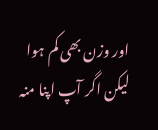اور وزن بھی کم ہوا لیکن اگر آپ اپنا منہ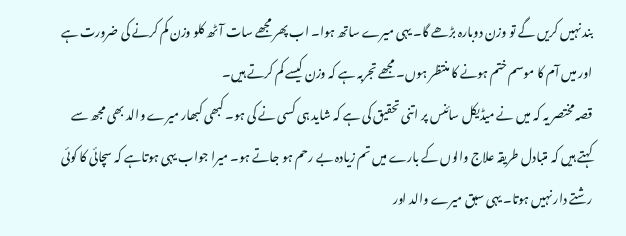بند نہیں کریں گے تو وزن دوبارہ بڑھے گا۔ یہی میرے ساتھ ہوا۔ اب پھر مجھے سات آٹھ کلو وزن کم کرنے کی ضرورت ہے اور میں آم کا موسم ختم ہونے کا منتظر ہوں۔ مجھے تجربہ ہے کہ وزن کیسے کم کرتے ہیں۔
قصہ مختصر یہ کہ میں نے میڈیکل سائنس پر اتنی تحقیق کی ہے کہ شاید ہی کسی نے کی ہو۔ کبھی کبھار میرے والد بھی مجھ سے کہتے ہیں کہ متبادل طریقہ علاج والوں کے بارے میں تم زیادہ بے رحم ہو جاتے ہو۔ میرا جواب یہی ہوتاہے کہ سچائی کا کوئی رشتے دار نہیں ہوتا۔ یہی سبق میرے والد اور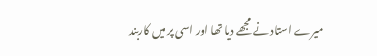میرے استاد نے مجھے دیا تھا اور اسی پر میں کاربند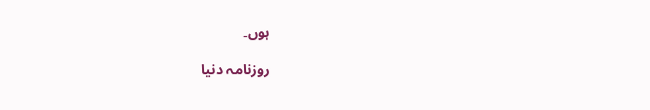ہوں۔

روزنامہ دنیا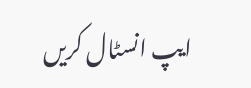ایپ انسٹال کریں